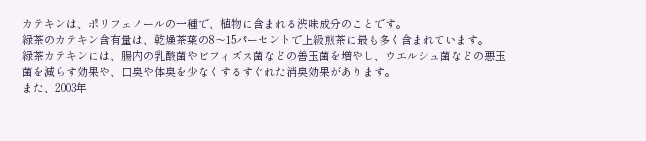カテキンは、ポリフェノールの一種で、植物に含まれる渋味成分のことです。
緑茶のカテキン含有量は、乾燥茶葉の8〜15パーセントで上級煎茶に最も多く含まれています。
緑茶カテキンには、腸内の乳酸菌やビフィズス菌などの善玉菌を増やし、ウエルシュ菌などの悪玉菌を減らす効果や、口臭や体臭を少なくするすぐれた消臭効果があります。
また、2003年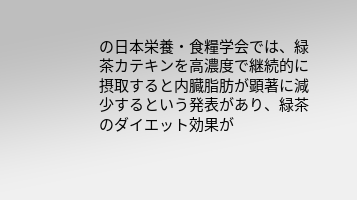の日本栄養・食糧学会では、緑茶カテキンを高濃度で継続的に摂取すると内臓脂肪が顕著に減少するという発表があり、緑茶のダイエット効果が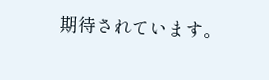期待されています。